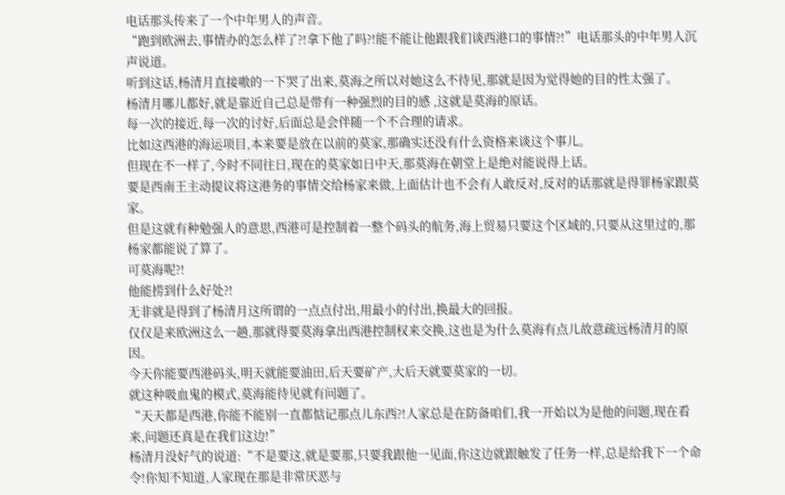电话那头传来了一个中年男人的声音。
“跑到欧洲去,事情办的怎么样了?!拿下他了吗?!能不能让他跟我们谈西港口的事情?!”电话那头的中年男人沉声说道。
听到这话,杨清月直接嗷的一下哭了出来,莫海之所以对她这么不待见,那就是因为觉得她的目的性太强了。
杨清月哪儿都好,就是靠近自己总是带有一种强烈的目的感 ,这就是莫海的原话。
每一次的接近,每一次的讨好,后面总是会伴随一个不合理的请求。
比如这西港的海运项目,本来要是放在以前的莫家,那确实还没有什么资格来谈这个事儿。
但现在不一样了,今时不同往日,现在的莫家如日中天,那莫海在朝堂上是绝对能说得上话。
要是西南王主动提议将这港务的事情交给杨家来做,上面估计也不会有人敢反对,反对的话那就是得罪杨家跟莫家。
但是这就有种勉强人的意思,西港可是控制着一整个码头的航务,海上贸易只要这个区域的,只要从这里过的,那杨家都能说了算了。
可莫海呢?!
他能捞到什么好处?!
无非就是得到了杨清月这所谓的一点点付出,用最小的付出,换最大的回报。
仅仅是来欧洲这么一趟,那就得要莫海拿出西港控制权来交换,这也是为什么莫海有点儿故意疏远杨清月的原因。
今天你能要西港码头,明天就能要油田,后天要矿产,大后天就要莫家的一切。
就这种吸血鬼的模式,莫海能待见就有问题了。
“天天都是西港,你能不能别一直都惦记那点儿东西?!人家总是在防备咱们,我一开始以为是他的问题,现在看来,问题还真是在我们这边!”
杨清月没好气的说道:“不是要这,就是要那,只要我跟他一见面,你这边就跟触发了任务一样,总是给我下一个命令!你知不知道,人家现在那是非常厌恶与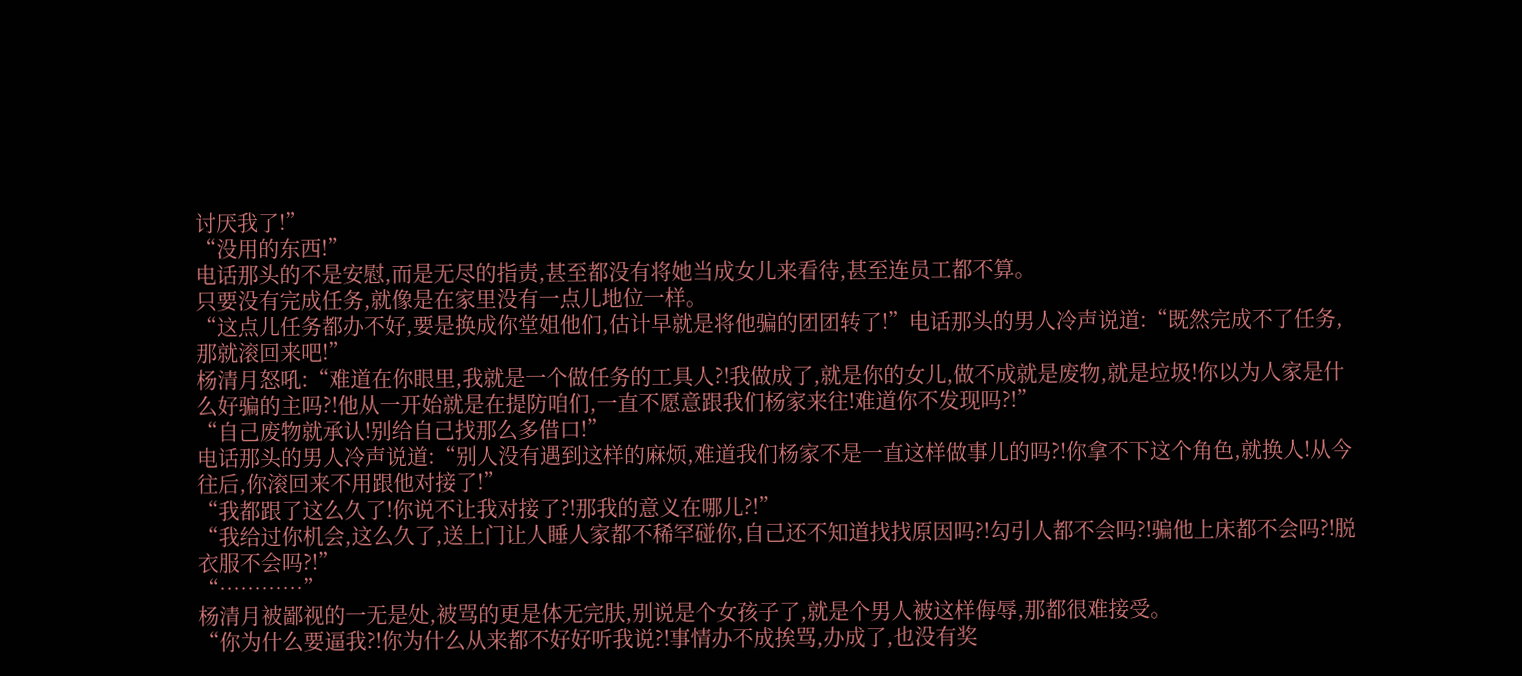讨厌我了!”
“没用的东西!”
电话那头的不是安慰,而是无尽的指责,甚至都没有将她当成女儿来看待,甚至连员工都不算。
只要没有完成任务,就像是在家里没有一点儿地位一样。
“这点儿任务都办不好,要是换成你堂姐他们,估计早就是将他骗的团团转了!”电话那头的男人冷声说道:“既然完成不了任务,那就滚回来吧!”
杨清月怒吼:“难道在你眼里,我就是一个做任务的工具人?!我做成了,就是你的女儿,做不成就是废物,就是垃圾!你以为人家是什么好骗的主吗?!他从一开始就是在提防咱们,一直不愿意跟我们杨家来往!难道你不发现吗?!”
“自己废物就承认!别给自己找那么多借口!”
电话那头的男人冷声说道:“别人没有遇到这样的麻烦,难道我们杨家不是一直这样做事儿的吗?!你拿不下这个角色,就换人!从今往后,你滚回来不用跟他对接了!”
“我都跟了这么久了!你说不让我对接了?!那我的意义在哪儿?!”
“我给过你机会,这么久了,送上门让人睡人家都不稀罕碰你,自己还不知道找找原因吗?!勾引人都不会吗?!骗他上床都不会吗?!脱衣服不会吗?!”
“…………”
杨清月被鄙视的一无是处,被骂的更是体无完肤,别说是个女孩子了,就是个男人被这样侮辱,那都很难接受。
“你为什么要逼我?!你为什么从来都不好好听我说?!事情办不成挨骂,办成了,也没有奖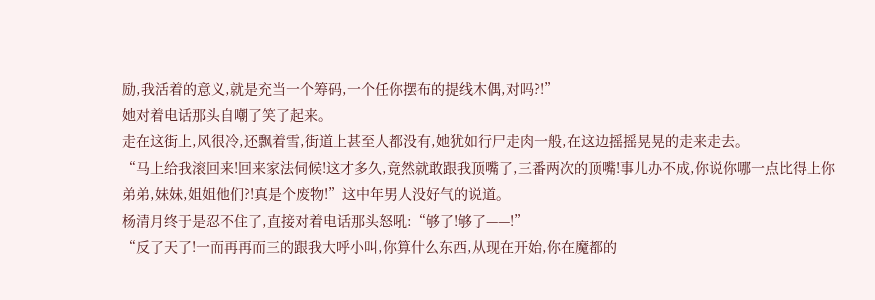励,我活着的意义,就是充当一个筹码,一个任你摆布的提线木偶,对吗?!”
她对着电话那头自嘲了笑了起来。
走在这街上,风很冷,还飘着雪,街道上甚至人都没有,她犹如行尸走肉一般,在这边摇摇晃晃的走来走去。
“马上给我滚回来!回来家法伺候!这才多久,竟然就敢跟我顶嘴了,三番两次的顶嘴!事儿办不成,你说你哪一点比得上你弟弟,妹妹,姐姐他们?!真是个废物!”这中年男人没好气的说道。
杨清月终于是忍不住了,直接对着电话那头怒吼:“够了!够了——!”
“反了天了!一而再再而三的跟我大呼小叫,你算什么东西,从现在开始,你在魔都的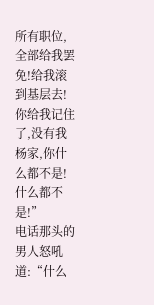所有职位,全部给我罢免!给我滚到基层去!你给我记住了,没有我杨家,你什么都不是!什么都不是!”
电话那头的男人怒吼道:“什么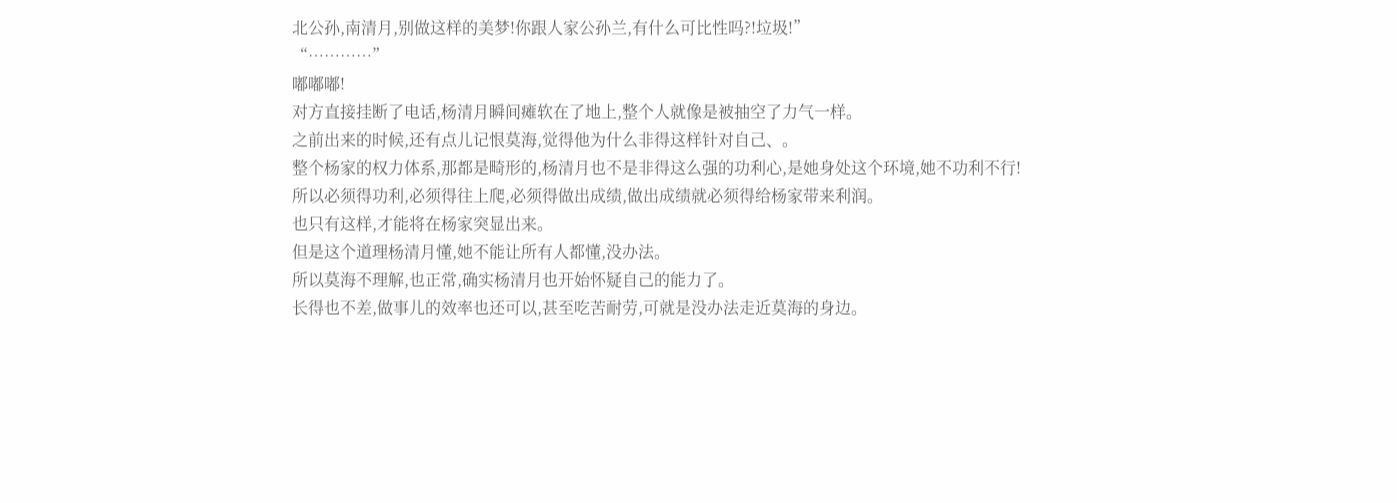北公孙,南清月,别做这样的美梦!你跟人家公孙兰,有什么可比性吗?!垃圾!”
“…………”
嘟嘟嘟!
对方直接挂断了电话,杨清月瞬间瘫软在了地上,整个人就像是被抽空了力气一样。
之前出来的时候,还有点儿记恨莫海,觉得他为什么非得这样针对自己、。
整个杨家的权力体系,那都是畸形的,杨清月也不是非得这么强的功利心,是她身处这个环境,她不功利不行!
所以必须得功利,必须得往上爬,必须得做出成绩,做出成绩就必须得给杨家带来利润。
也只有这样,才能将在杨家突显出来。
但是这个道理杨清月懂,她不能让所有人都懂,没办法。
所以莫海不理解,也正常,确实杨清月也开始怀疑自己的能力了。
长得也不差,做事儿的效率也还可以,甚至吃苦耐劳,可就是没办法走近莫海的身边。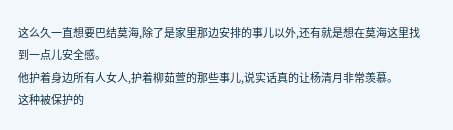这么久一直想要巴结莫海,除了是家里那边安排的事儿以外,还有就是想在莫海这里找到一点儿安全感。
他护着身边所有人女人,护着柳茹萱的那些事儿,说实话真的让杨清月非常羡慕。
这种被保护的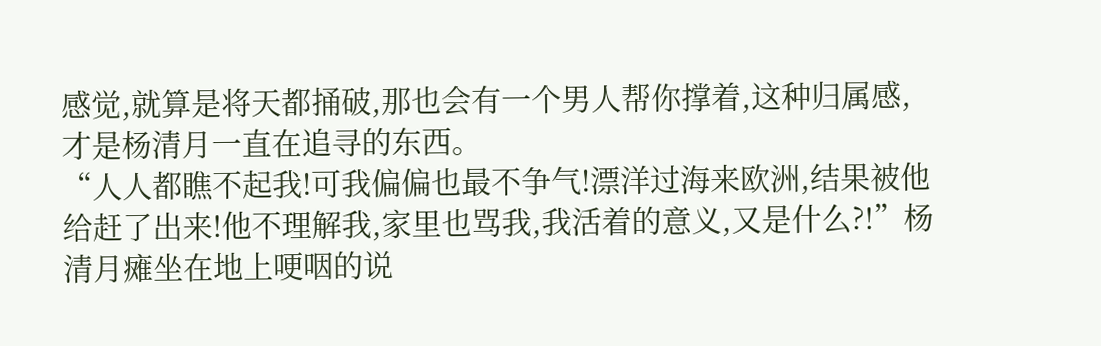感觉,就算是将天都捅破,那也会有一个男人帮你撑着,这种归属感,才是杨清月一直在追寻的东西。
“人人都瞧不起我!可我偏偏也最不争气!漂洋过海来欧洲,结果被他给赶了出来!他不理解我,家里也骂我,我活着的意义,又是什么?!”杨清月瘫坐在地上哽咽的说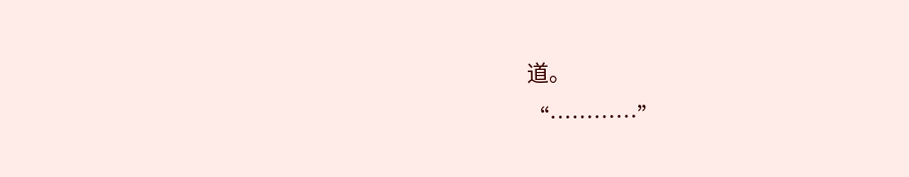道。
“…………”